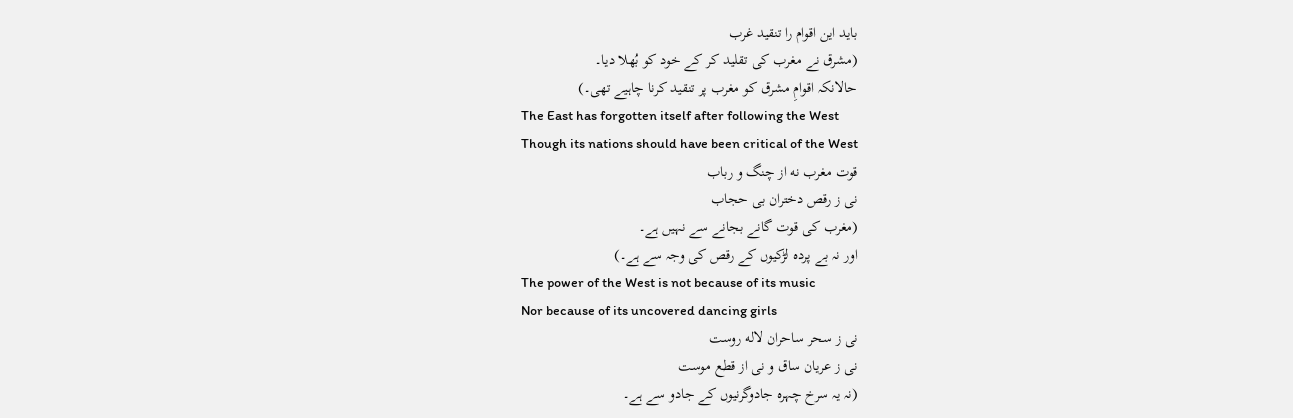باید این اقوام را تنقید غرب
(مشرق نے مغرب کی تقلید کر کے خود کو بُھلا دیا۔
حالانکہ اقوامِ مشرق کو مغرب پر تنقید کرنا چاہیے تھی۔)
The East has forgotten itself after following the West
Though its nations should have been critical of the West
قوت مغرب نه از چنگ و رباب
نی ز رقص دختران بی حجاب
(مغرب کی قوت گانے بجانے سے نہیں ہے۔
اور نہ بے پردہ لڑکیوں کے رقص کی وجہ سے ہے۔)
The power of the West is not because of its music
Nor because of its uncovered dancing girls
نی ز سحر ساحران لاله روست
نی ز عریان ساق و نی از قطع موست
(نہ یہ سرخ چہرہ جادوگرنیوں کے جادو سے ہے۔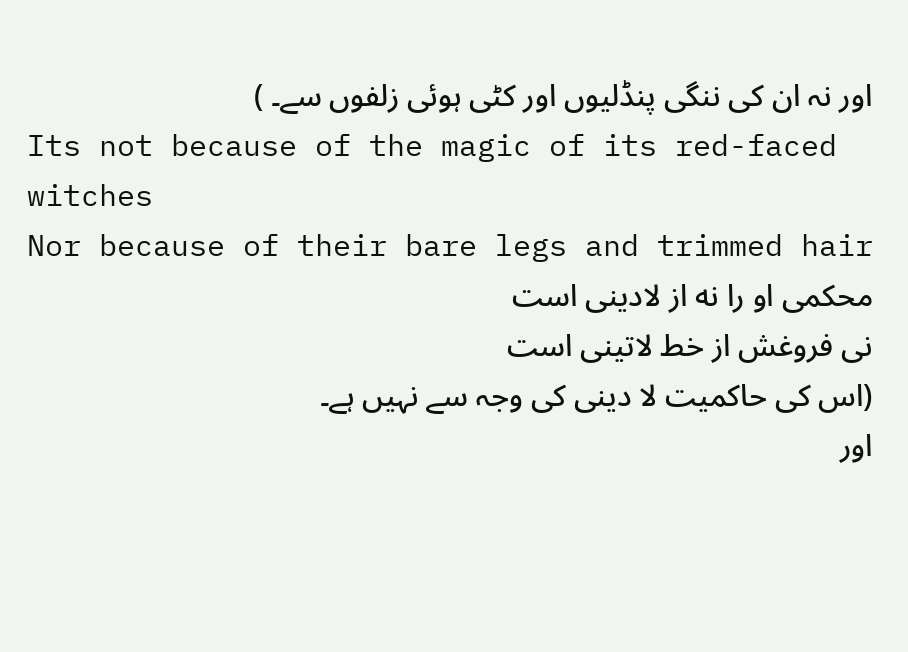اور نہ ان کی ننگی پنڈلیوں اور کٹی ہوئی زلفوں سے۔ )
Its not because of the magic of its red-faced witches
Nor because of their bare legs and trimmed hair
محکمی او را نه از لادینی است
نی فروغش از خط لاتینی است
(اس کی حاکمیت لا دینی کی وجہ سے نہیں ہے۔
اور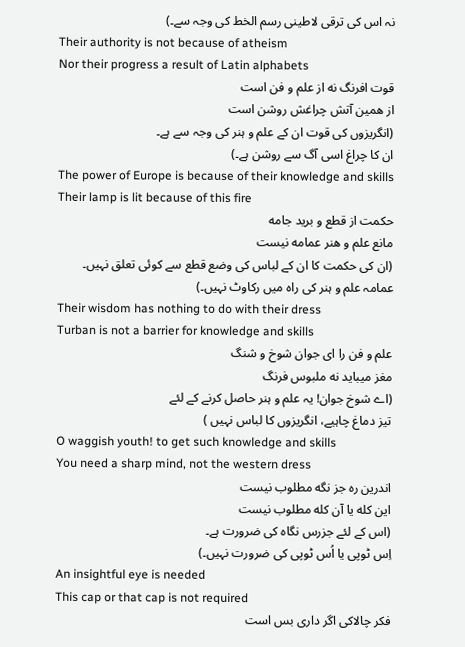نہ اس کی ترقی لاطینی رسم الخط کی وجہ سے۔)
Their authority is not because of atheism
Nor their progress a result of Latin alphabets
قوت افرنگ نه از علم و فن است
از همین آتش چراغش روشن است
(انگریزوں کی قوت ان کے علم و ہنر کی وجہ سے ہے۔
ان کا چراغ اسی آگ سے روشن ہے۔)
The power of Europe is because of their knowledge and skills
Their lamp is lit because of this fire
حکمت از قطع و برید جامه
مانع علم و هنر عمامه نیست
(ان کی حکمت کا ان کے لباس کی وضع قطع سے کوئی تعلق نہیں۔
عمامہ علم و ہنر کی راہ میں رکاوٹ نہیں۔)
Their wisdom has nothing to do with their dress
Turban is not a barrier for knowledge and skills
علم و فن را ای جوان شوخ و شنگ
مغز میباید نه ملبوس فرنگ
(اے شوخ جوان! یہ علم و ہنر حاصل کرنے کے لئے
تیز دماغ چاہیے، انگریزوں کا لباس نہیں )
O waggish youth! to get such knowledge and skills
You need a sharp mind, not the western dress
اندرین ره جز نگه مطلوب نیست
این کله یا آن کله مطلوب نیست
(اس کے لئے جزرس نگاہ کی ضرورت ہے۔
اِس ٹوپی یا اُس ٹوپی کی ضرورت نہیں۔)
An insightful eye is needed
This cap or that cap is not required
فکر چالاکی اگر داری بس است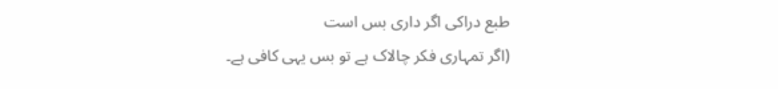طبع دراکی اگر داری بس است
(اگر تمہاری فکر چالاک ہے تو بس یہی کافی ہے۔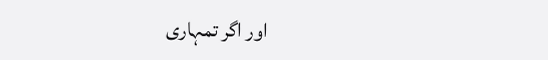اور اگر تمہاری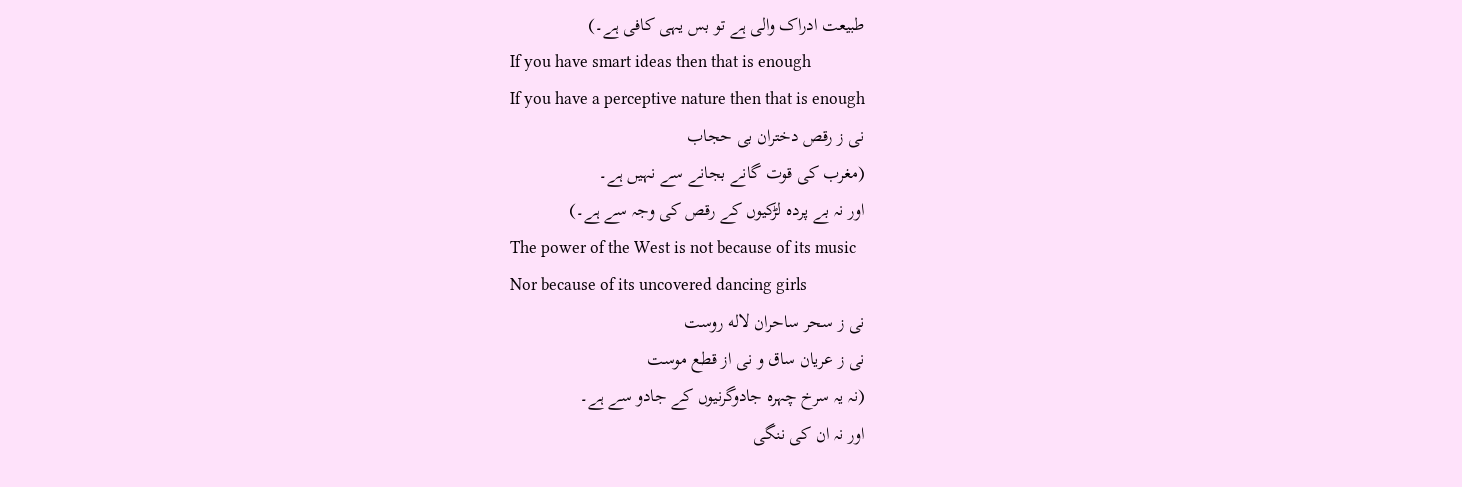طبیعت ادراک والی ہے تو بس یہی کافی ہے۔)
If you have smart ideas then that is enough
If you have a perceptive nature then that is enough
نی ز رقص دختران بی حجاب
(مغرب کی قوت گانے بجانے سے نہیں ہے۔
اور نہ بے پردہ لڑکیوں کے رقص کی وجہ سے ہے۔)
The power of the West is not because of its music
Nor because of its uncovered dancing girls
نی ز سحر ساحران لاله روست
نی ز عریان ساق و نی از قطع موست
(نہ یہ سرخ چہرہ جادوگرنیوں کے جادو سے ہے۔
اور نہ ان کی ننگی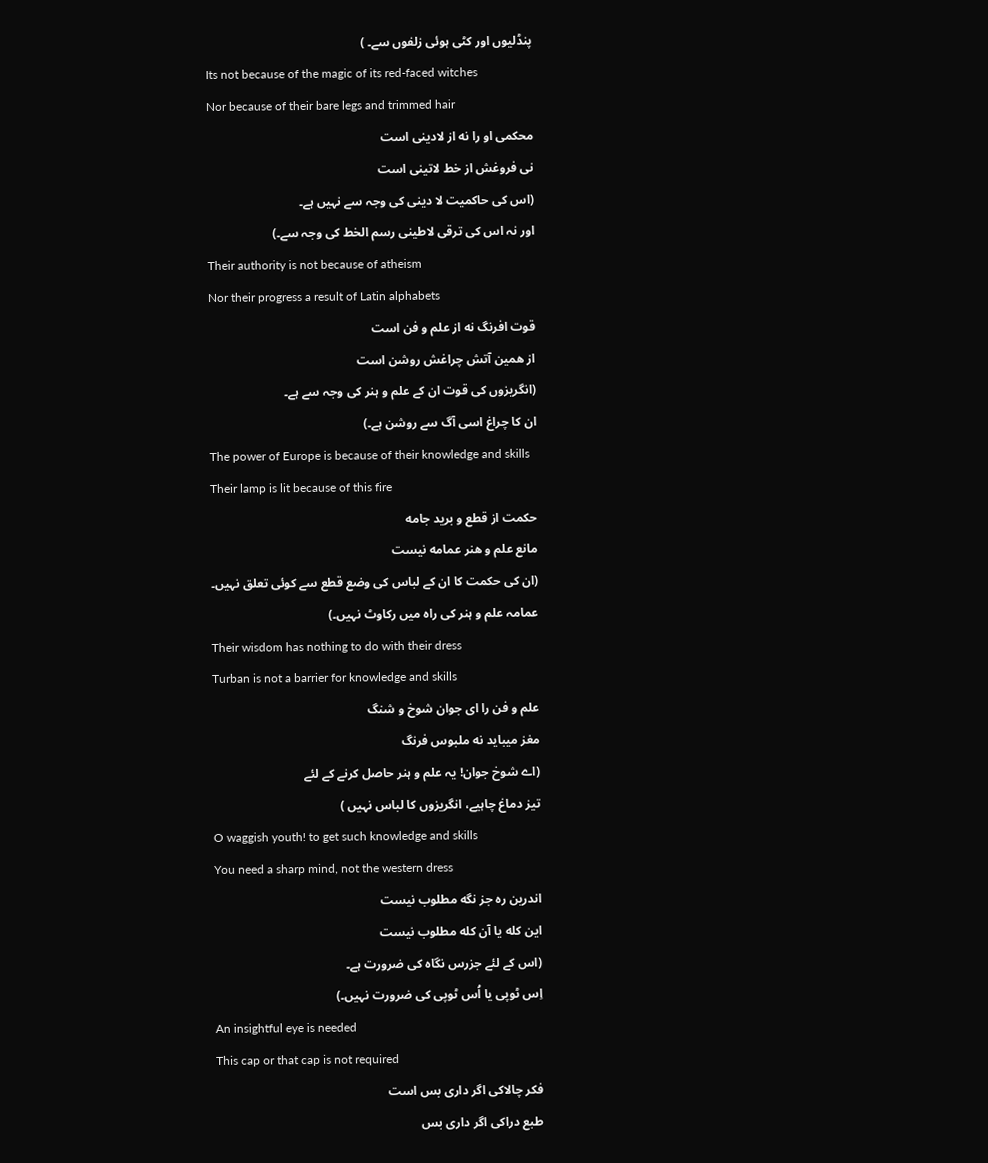پنڈلیوں اور کٹی ہوئی زلفوں سے۔ )
Its not because of the magic of its red-faced witches
Nor because of their bare legs and trimmed hair
محکمی او را نه از لادینی است
نی فروغش از خط لاتینی است
(اس کی حاکمیت لا دینی کی وجہ سے نہیں ہے۔
اور نہ اس کی ترقی لاطینی رسم الخط کی وجہ سے۔)
Their authority is not because of atheism
Nor their progress a result of Latin alphabets
قوت افرنگ نه از علم و فن است
از همین آتش چراغش روشن است
(انگریزوں کی قوت ان کے علم و ہنر کی وجہ سے ہے۔
ان کا چراغ اسی آگ سے روشن ہے۔)
The power of Europe is because of their knowledge and skills
Their lamp is lit because of this fire
حکمت از قطع و برید جامه
مانع علم و هنر عمامه نیست
(ان کی حکمت کا ان کے لباس کی وضع قطع سے کوئی تعلق نہیں۔
عمامہ علم و ہنر کی راہ میں رکاوٹ نہیں۔)
Their wisdom has nothing to do with their dress
Turban is not a barrier for knowledge and skills
علم و فن را ای جوان شوخ و شنگ
مغز میباید نه ملبوس فرنگ
(اے شوخ جوان! یہ علم و ہنر حاصل کرنے کے لئے
تیز دماغ چاہیے، انگریزوں کا لباس نہیں )
O waggish youth! to get such knowledge and skills
You need a sharp mind, not the western dress
اندرین ره جز نگه مطلوب نیست
این کله یا آن کله مطلوب نیست
(اس کے لئے جزرس نگاہ کی ضرورت ہے۔
اِس ٹوپی یا اُس ٹوپی کی ضرورت نہیں۔)
An insightful eye is needed
This cap or that cap is not required
فکر چالاکی اگر داری بس است
طبع دراکی اگر داری بس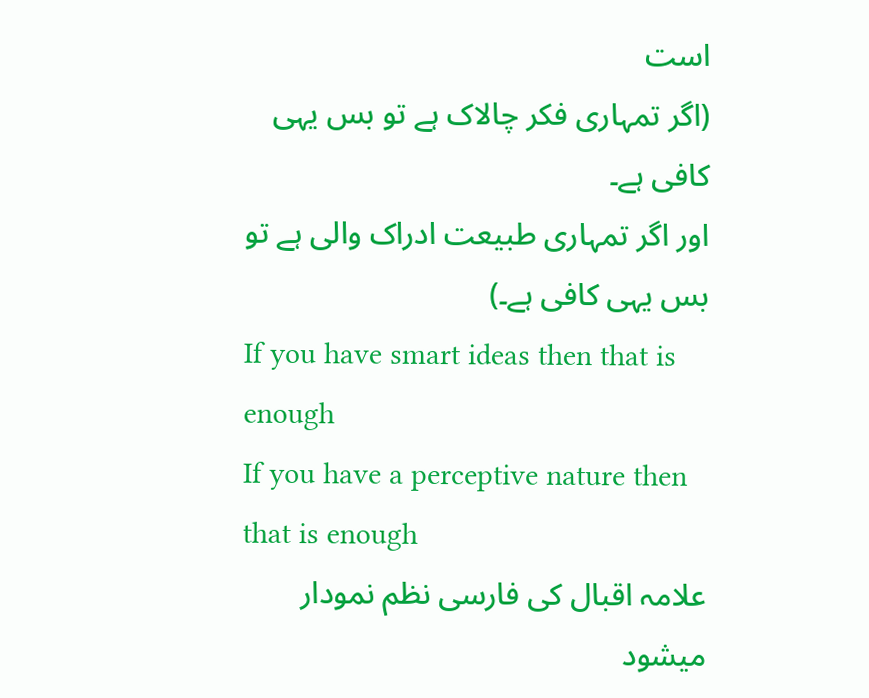است
(اگر تمہاری فکر چالاک ہے تو بس یہی کافی ہے۔
اور اگر تمہاری طبیعت ادراک والی ہے تو بس یہی کافی ہے۔)
If you have smart ideas then that is enough
If you have a perceptive nature then that is enough
علامہ اقبال کی فارسی نظم نمودار میشود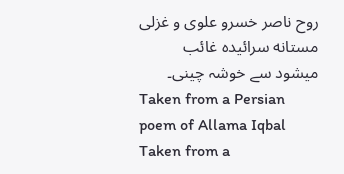روح ناصر خسرو علوی و غزلی مستانه سرائیده غائب میشود سے خوشہ چینی۔
Taken from a Persian poem of Allama Iqbal
Taken from a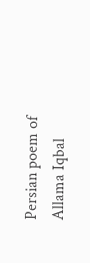Persian poem of Allama Iqbal